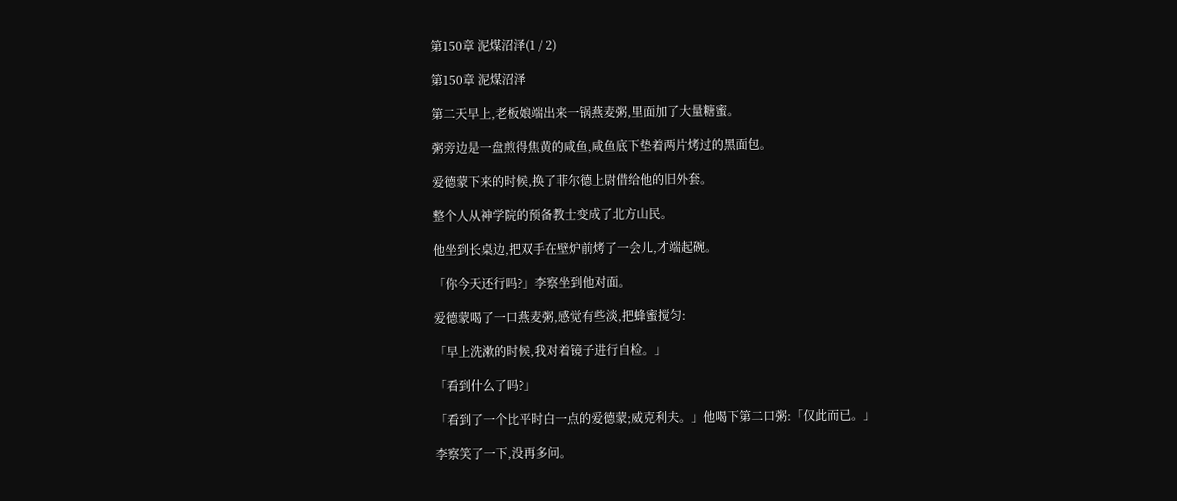第150章 泥煤沼泽(1 / 2)

第150章 泥煤沼泽

第二天早上,老板娘端出来一锅燕麦粥,里面加了大量糖蜜。

粥旁边是一盘煎得焦黄的咸鱼,咸鱼底下垫着两片烤过的黑面包。

爱德蒙下来的时候,换了菲尔德上尉借给他的旧外套。

整个人从神学院的预备教士变成了北方山民。

他坐到长桌边,把双手在壁炉前烤了一会儿,才端起碗。

「你今天还行吗?」李察坐到他对面。

爱德蒙喝了一口燕麦粥,感觉有些淡,把蜂蜜搅匀:

「早上洗漱的时候,我对着镜子进行自检。」

「看到什么了吗?」

「看到了一个比平时白一点的爱德蒙;威克利夫。」他喝下第二口粥:「仅此而已。」

李察笑了一下,没再多问。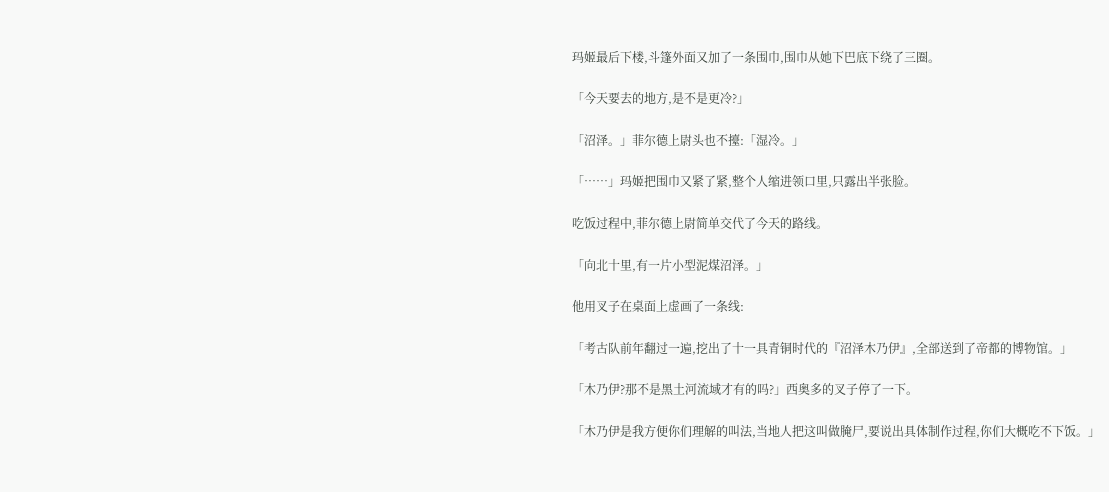玛姬最后下楼,斗篷外面又加了一条围巾,围巾从她下巴底下绕了三圈。

「今天要去的地方,是不是更冷?」

「沼泽。」菲尔德上尉头也不擡:「湿冷。」

「……」玛姬把围巾又紧了紧,整个人缩进领口里,只露出半张脸。

吃饭过程中,菲尔德上尉简单交代了今天的路线。

「向北十里,有一片小型泥煤沼泽。」

他用叉子在桌面上虚画了一条线:

「考古队前年翻过一遍,挖出了十一具青铜时代的『沼泽木乃伊』,全部送到了帝都的博物馆。」

「木乃伊?那不是黑土河流域才有的吗?」西奥多的叉子停了一下。

「木乃伊是我方便你们理解的叫法,当地人把这叫做腌尸,要说出具体制作过程,你们大概吃不下饭。」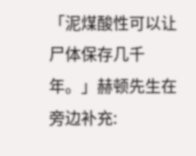「泥煤酸性可以让尸体保存几千年。」赫顿先生在旁边补充: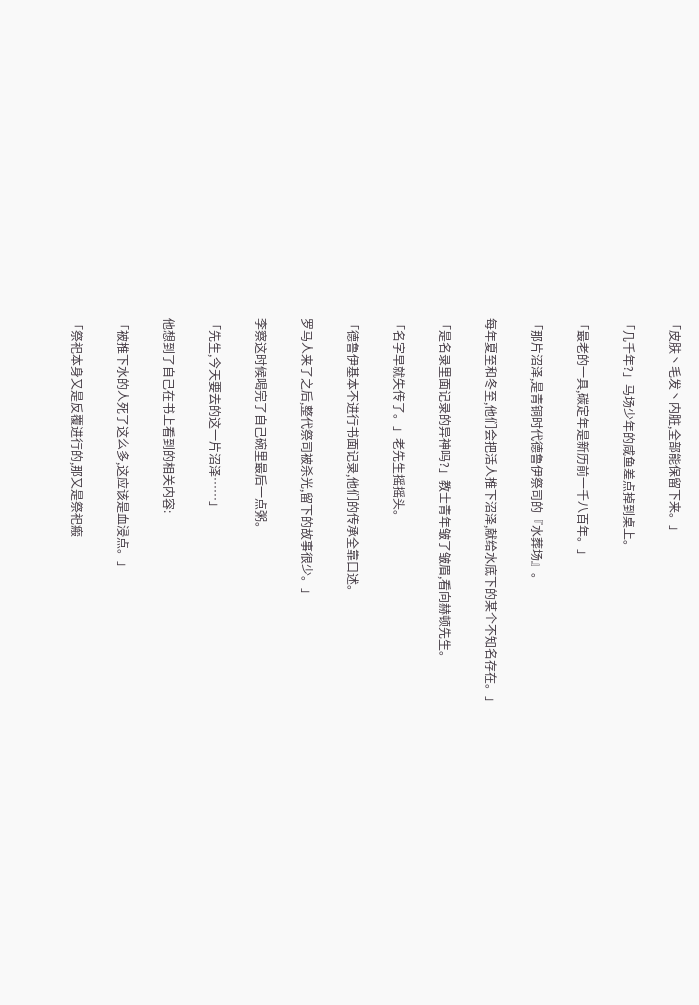「皮肤丶毛发丶内脏,全部能保留下来。」

「几千年?」马场少年的咸鱼差点掉到桌上。

「最老的一具,碳定年是新历前一千八百年。」

「那片沼泽,是青铜时代德鲁伊祭司的『水葬场』。

每年夏至和冬至,他们会把活人推下沼泽,献给水底下的某个不知名存在。」

「是名录里面记录的异神吗?」教士青年皱了皱眉,看向赫顿先生。

「名字早就失传了。」老先生摇摇头。

「德鲁伊基本不进行书面记录,他们的传承全靠口述。

罗马人来了之后,整代祭司被杀光,留下的故事很少。」

李察这时候喝完了自己碗里最后一点粥。

「先生,今天要去的这一片沼泽……」

他想到了自己在书上看到的相关内容:

「被推下水的人死了这么多,这应该是血浸点。」

「祭祀本身又是反覆进行的,那又是祭祀瘢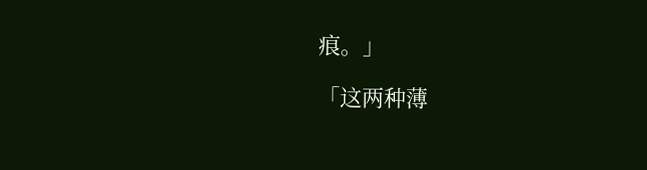痕。」

「这两种薄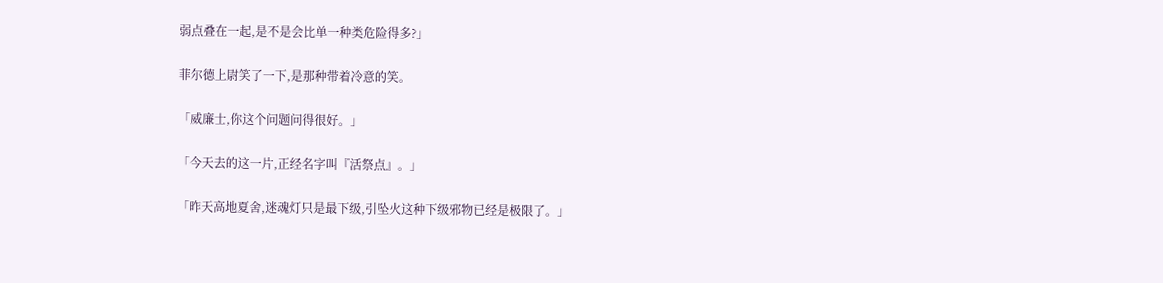弱点叠在一起,是不是会比单一种类危险得多?」

菲尔德上尉笑了一下,是那种带着冷意的笑。

「威廉士,你这个问题问得很好。」

「今天去的这一片,正经名字叫『活祭点』。」

「昨天高地夏舍,迷魂灯只是最下级,引坠火这种下级邪物已经是极限了。」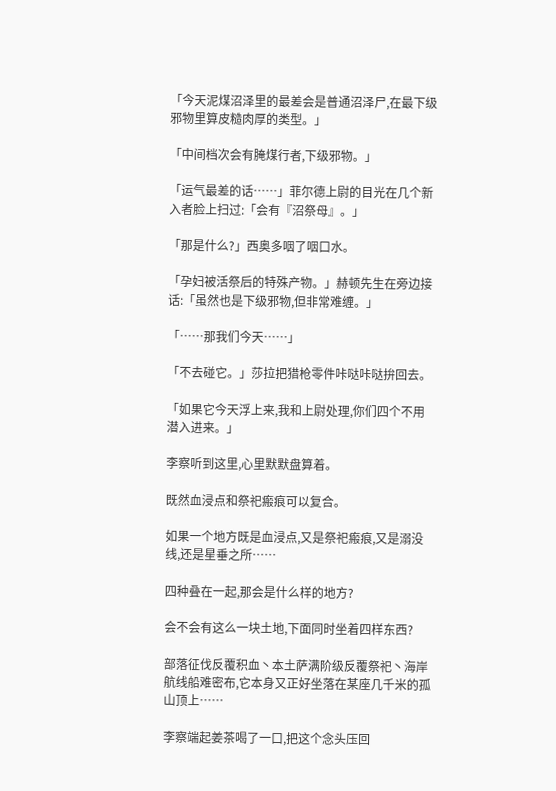「今天泥煤沼泽里的最差会是普通沼泽尸,在最下级邪物里算皮糙肉厚的类型。」

「中间档次会有腌煤行者,下级邪物。」

「运气最差的话……」菲尔德上尉的目光在几个新入者脸上扫过:「会有『沼祭母』。」

「那是什么?」西奥多咽了咽口水。

「孕妇被活祭后的特殊产物。」赫顿先生在旁边接话:「虽然也是下级邪物,但非常难缠。」

「……那我们今天……」

「不去碰它。」莎拉把猎枪零件咔哒咔哒拚回去。

「如果它今天浮上来,我和上尉处理,你们四个不用潜入进来。」

李察听到这里,心里默默盘算着。

既然血浸点和祭祀瘢痕可以复合。

如果一个地方既是血浸点,又是祭祀瘢痕,又是溺没线,还是星垂之所……

四种叠在一起,那会是什么样的地方?

会不会有这么一块土地,下面同时坐着四样东西?

部落征伐反覆积血丶本土萨满阶级反覆祭祀丶海岸航线船难密布,它本身又正好坐落在某座几千米的孤山顶上……

李察端起姜茶喝了一口,把这个念头压回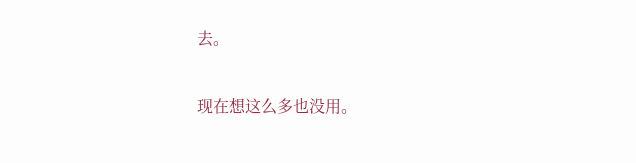去。

现在想这么多也没用。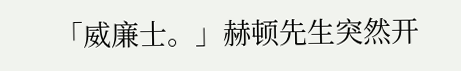「威廉士。」赫顿先生突然开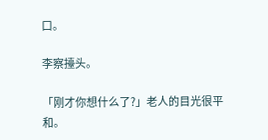口。

李察擡头。

「刚才你想什么了?」老人的目光很平和。